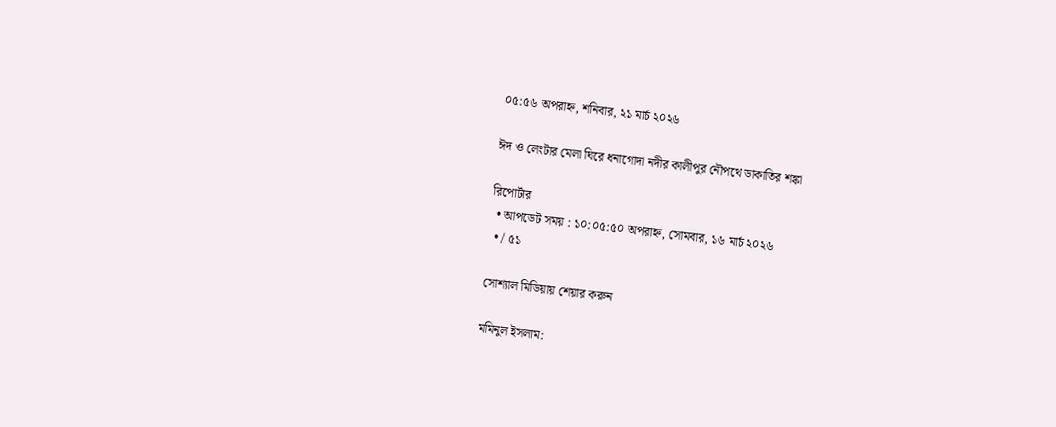০৫:৫৬ অপরাহ্ন, শনিবার, ২১ মার্চ ২০২৬

ঈদ ও লেংটার মেলা ঘিরে ধনাগোদা নদীর কালীপুর নৌপথে ডাকাতির শঙ্কা

রিপোর্টার
  • আপডেট সময় : ১০:০৫:৫০ অপরাহ্ন, সোমবার, ১৬ মার্চ ২০২৬
  • / ৫১

সোশ্যাল মিডিয়ায় শেয়ার করুন

মমিনুল ইসলাম: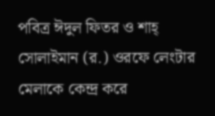পবিত্র ঈদুল ফিতর ও শাহ্ সোলাইমান (র.) ওরফে লেংটার মেলাকে কেন্দ্র করে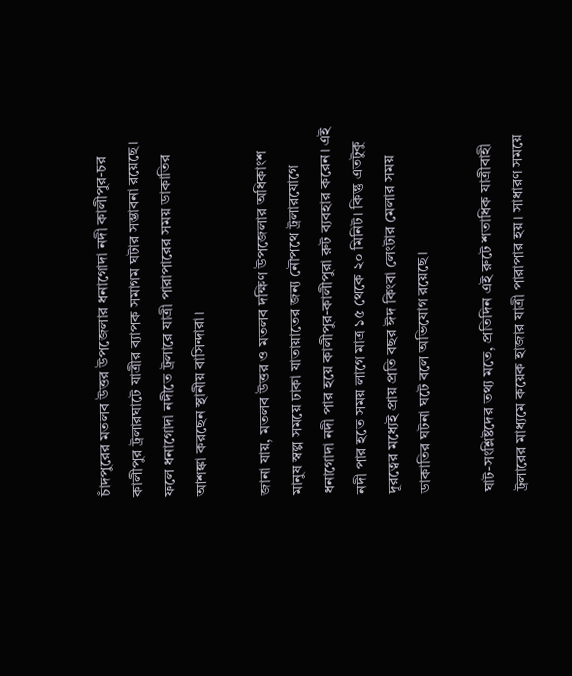চাঁদপুরের মতলব উত্তর উপজেলার ধনাগোদা নদী কালীপুর-চর কালীপুর ট্রলারঘাটে যাত্রীর ব্যাপক সমাগম ঘটার সম্ভাবনা রয়েছে। ফলে ধনাগোদা নদীতে ট্রলারে যাত্রী পারাপারের সময় ডাকাতির আশঙ্কা করছেন স্থানীয় বাসিন্দারা।

জানা যায়, মতলব উত্তর ও মতলব দক্ষিণ উপজেলার অধিকাংশ মানুষ স্বল্প সময়ে ঢাকা যাতায়াতের জন্য নৌপথে ট্রলারযোগে ধনাগোদা নদী পার হয়ে কালীপুর-কালীপুরা রুট ব্যবহার করেন। এই নদী পার হতে সময় লাগে মাত্র ১৫ থেকে ২০ মিনিট। কিন্তু এতটুকু দূরত্বের মধ্যেই প্রায় প্রতি বছর ঈদ কিংবা লেংটার মেলার সময় ডাকাতির ঘটনা ঘটে বলে অভিযোগ রয়েছে।

ঘাট-সংশ্লিষ্টদের তথ্য মতে, প্রতিদিন এই রুটে শতাধিক যাত্রীবাহী ট্রলারের মাধ্যমে কয়েক হাজার যাত্রী পারাপার হয়। সাধারণ সময়ে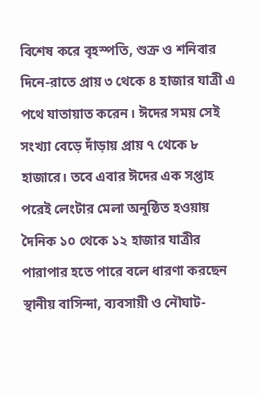বিশেষ করে বৃহস্পতি, শুক্র ও শনিবার দিনে-রাতে প্রায় ৩ থেকে ৪ হাজার যাত্রী এ পথে যাতায়াত করেন। ঈদের সময় সেই সংখ্যা বেড়ে দাঁড়ায় প্রায় ৭ থেকে ৮ হাজারে। তবে এবার ঈদের এক সপ্তাহ পরেই লেংটার মেলা অনুষ্ঠিত হওয়ায় দৈনিক ১০ থেকে ১২ হাজার যাত্রীর পারাপার হতে পারে বলে ধারণা করছেন স্থানীয় বাসিন্দা, ব্যবসায়ী ও নৌঘাট-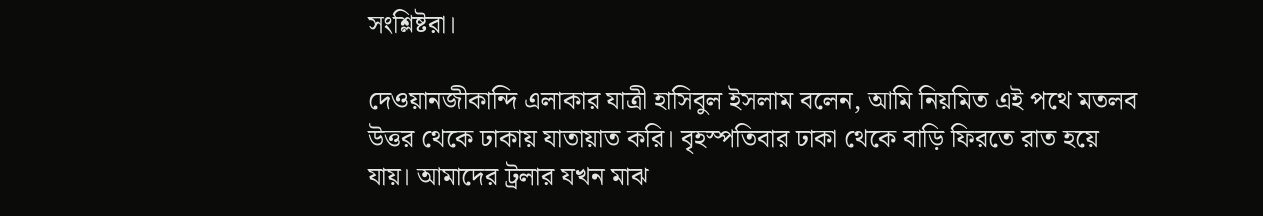সংশ্লিষ্টরা।

দেওয়ানজীকান্দি এলাকার যাত্রী হাসিবুল ইসলাম বলেন, আমি নিয়মিত এই পথে মতলব উত্তর থেকে ঢাকায় যাতায়াত করি। বৃহস্পতিবার ঢাকা থেকে বাড়ি ফিরতে রাত হয়ে যায়। আমাদের ট্রলার যখন মাঝ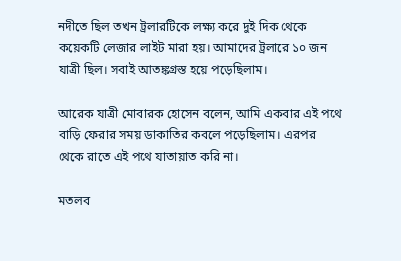নদীতে ছিল তখন ট্রলারটিকে লক্ষ্য করে দুই দিক থেকে কয়েকটি লেজার লাইট মারা হয়। আমাদের ট্রলারে ১০ জন যাত্রী ছিল। সবাই আতঙ্কগ্রস্ত হয়ে পড়েছিলাম।

আরেক যাত্রী মোবারক হোসেন বলেন, আমি একবার এই পথে বাড়ি ফেরার সময় ডাকাতির কবলে পড়েছিলাম। এরপর থেকে রাতে এই পথে যাতায়াত করি না।

মতলব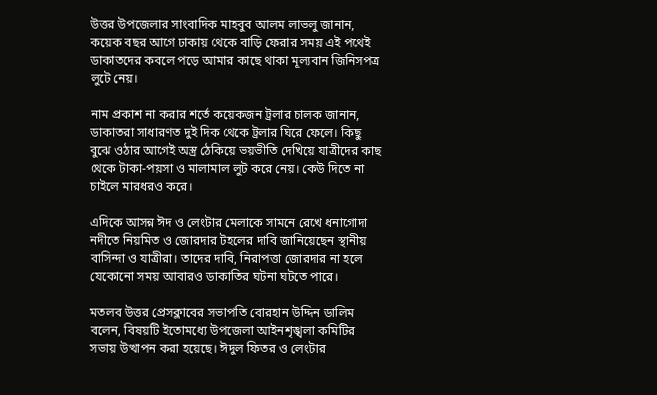উত্তর উপজেলার সাংবাদিক মাহবুব আলম লাভলু জানান, কয়েক বছর আগে ঢাকায় থেকে বাড়ি ফেরার সময় এই পথেই ডাকাতদের কবলে পড়ে আমার কাছে থাকা মূল্যবান জিনিসপত্র লুটে নেয়।

নাম প্রকাশ না করার শর্তে কয়েকজন ট্রলার চালক জানান, ডাকাতরা সাধারণত দুই দিক থেকে ট্রলার ঘিরে ফেলে। কিছু বুঝে ওঠার আগেই অস্ত্র ঠেকিয়ে ভয়ভীতি দেখিয়ে যাত্রীদের কাছ থেকে টাকা-পয়সা ও মালামাল লুট করে নেয়। কেউ দিতে না চাইলে মারধরও করে।

এদিকে আসন্ন ঈদ ও লেংটার মেলাকে সামনে রেখে ধনাগোদা নদীতে নিয়মিত ও জোরদার টহলের দাবি জানিয়েছেন স্থানীয় বাসিন্দা ও যাত্রীরা। তাদের দাবি, নিরাপত্তা জোরদার না হলে যেকোনো সময় আবারও ডাকাতির ঘটনা ঘটতে পারে।

মতলব উত্তর প্রেসক্লাবের সভাপতি বোরহান উদ্দিন ডালিম বলেন, বিষয়টি ইতোমধ্যে উপজেলা আইনশৃঙ্খলা কমিটির সভায় উত্থাপন করা হয়েছে। ঈদুল ফিতর ও লেংটার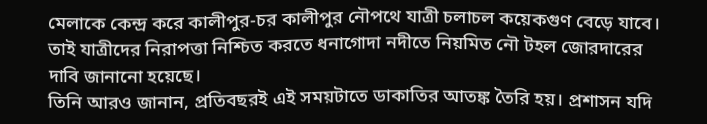মেলাকে কেন্দ্র করে কালীপুর-চর কালীপুর নৌপথে যাত্রী চলাচল কয়েকগুণ বেড়ে যাবে। তাই যাত্রীদের নিরাপত্তা নিশ্চিত করতে ধনাগোদা নদীতে নিয়মিত নৌ টহল জোরদারের দাবি জানানো হয়েছে।
তিনি আরও জানান, প্রতিবছরই এই সময়টাতে ডাকাতির আতঙ্ক তৈরি হয়। প্রশাসন যদি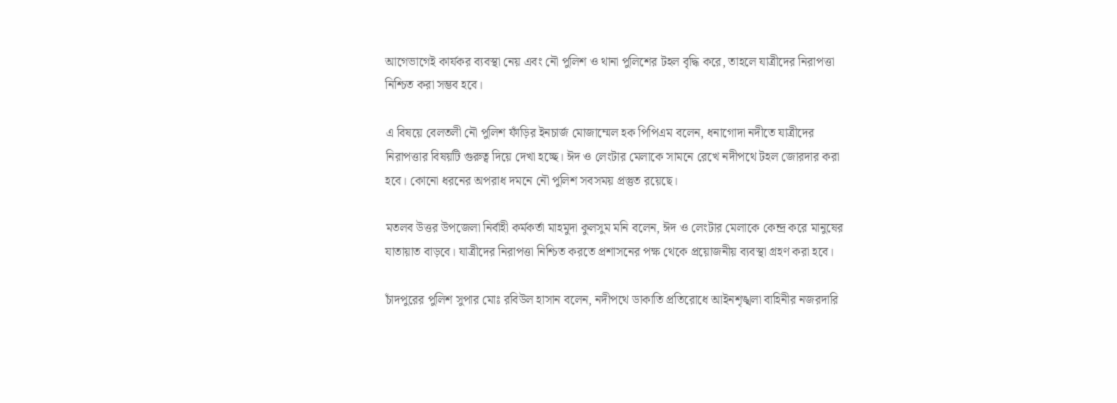আগেভাগেই কার্যকর ব্যবস্থা নেয় এবং নৌ পুলিশ ও থানা পুলিশের টহল বৃদ্ধি করে, তাহলে যাত্রীদের নিরাপত্তা নিশ্চিত করা সম্ভব হবে।

এ বিষয়ে বেলতলী নৌ পুলিশ ফাঁড়ির ইনচার্জ মোজাম্মেল হক পিপিএম বলেন, ধনাগোদা নদীতে যাত্রীদের নিরাপত্তার বিষয়টি গুরুত্ব দিয়ে দেখা হচ্ছে। ঈদ ও লেংটার মেলাকে সামনে রেখে নদীপথে টহল জোরদার করা হবে। কোনো ধরনের অপরাধ দমনে নৌ পুলিশ সবসময় প্রস্তুত রয়েছে।

মতলব উত্তর উপজেলা নির্বাহী কর্মকর্তা মাহমুদা কুলসুম মনি বলেন, ঈদ ও লেংটার মেলাকে কেন্দ্র করে মানুষের যাতায়াত বাড়বে। যাত্রীদের নিরাপত্তা নিশ্চিত করতে প্রশাসনের পক্ষ থেকে প্রয়োজনীয় ব্যবস্থা গ্রহণ করা হবে।

চাঁদপুরের পুলিশ সুপার মোঃ রবিউল হাসান বলেন, নদীপথে ডাকাতি প্রতিরোধে আইনশৃঙ্খলা বাহিনীর নজরদারি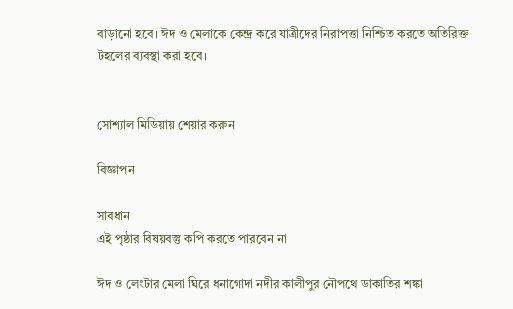বাড়ানো হবে। ঈদ ও মেলাকে কেন্দ্র করে যাত্রীদের নিরাপত্তা নিশ্চিত করতে অতিরিক্ত টহলের ব্যবস্থা করা হবে।


সোশ্যাল মিডিয়ায় শেয়ার করুন

বিজ্ঞাপন

সাবধান
এই পৃষ্ঠার বিষয়বস্তু কপি করতে পারবেন না

ঈদ ও লেংটার মেলা ঘিরে ধনাগোদা নদীর কালীপুর নৌপথে ডাকাতির শঙ্কা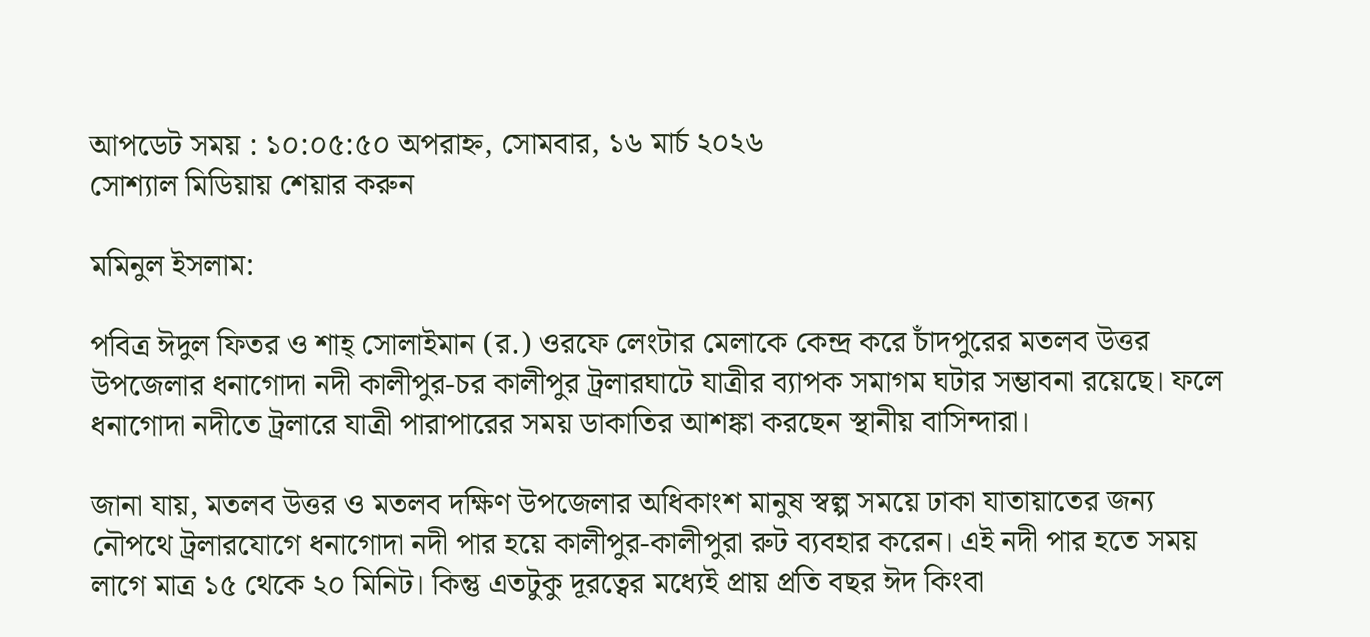আপডেট সময় : ১০:০৫:৫০ অপরাহ্ন, সোমবার, ১৬ মার্চ ২০২৬
সোশ্যাল মিডিয়ায় শেয়ার করুন

মমিনুল ইসলাম:

পবিত্র ঈদুল ফিতর ও শাহ্ সোলাইমান (র.) ওরফে লেংটার মেলাকে কেন্দ্র করে চাঁদপুরের মতলব উত্তর উপজেলার ধনাগোদা নদী কালীপুর-চর কালীপুর ট্রলারঘাটে যাত্রীর ব্যাপক সমাগম ঘটার সম্ভাবনা রয়েছে। ফলে ধনাগোদা নদীতে ট্রলারে যাত্রী পারাপারের সময় ডাকাতির আশঙ্কা করছেন স্থানীয় বাসিন্দারা।

জানা যায়, মতলব উত্তর ও মতলব দক্ষিণ উপজেলার অধিকাংশ মানুষ স্বল্প সময়ে ঢাকা যাতায়াতের জন্য নৌপথে ট্রলারযোগে ধনাগোদা নদী পার হয়ে কালীপুর-কালীপুরা রুট ব্যবহার করেন। এই নদী পার হতে সময় লাগে মাত্র ১৫ থেকে ২০ মিনিট। কিন্তু এতটুকু দূরত্বের মধ্যেই প্রায় প্রতি বছর ঈদ কিংবা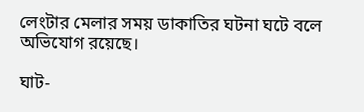লেংটার মেলার সময় ডাকাতির ঘটনা ঘটে বলে অভিযোগ রয়েছে।

ঘাট-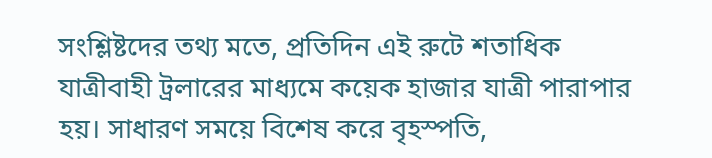সংশ্লিষ্টদের তথ্য মতে, প্রতিদিন এই রুটে শতাধিক যাত্রীবাহী ট্রলারের মাধ্যমে কয়েক হাজার যাত্রী পারাপার হয়। সাধারণ সময়ে বিশেষ করে বৃহস্পতি,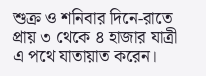শুক্র ও শনিবার দিনে-রাতে প্রায় ৩ থেকে ৪ হাজার যাত্রী এ পথে যাতায়াত করেন।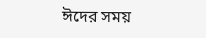ঈদের সময়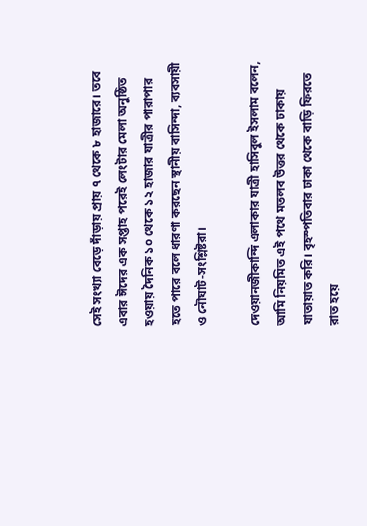সেই সংখ্যা বেড়ে দাঁড়ায় প্রায় ৭ থেকে ৮ হাজারে। তবে এবার ঈদের এক সপ্তাহ পরেই লেংটার মেলা অনুষ্ঠিত হওয়ায় দৈনিক ১০ থেকে ১২ হাজার যাত্রীর পারাপার হতে পারে বলে ধারণা করছেন স্থানীয় বাসিন্দা, ব্যবসায়ী ও নৌঘাট-সংশ্লিষ্টরা।

দেওয়ানজীকান্দি এলাকার যাত্রী হাসিবুল ইসলাম বলেন, আমি নিয়মিত এই পথে মতলব উত্তর থেকে ঢাকায় যাতায়াত করি। বৃহস্পতিবার ঢাকা থেকে বাড়ি ফিরতে রাত হয়ে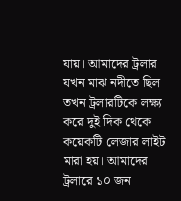যায়। আমাদের ট্রলার যখন মাঝ নদীতে ছিল তখন ট্রলারটিকে লক্ষ্য করে দুই দিক থেকে কয়েকটি লেজার লাইট মারা হয়। আমাদের ট্রলারে ১০ জন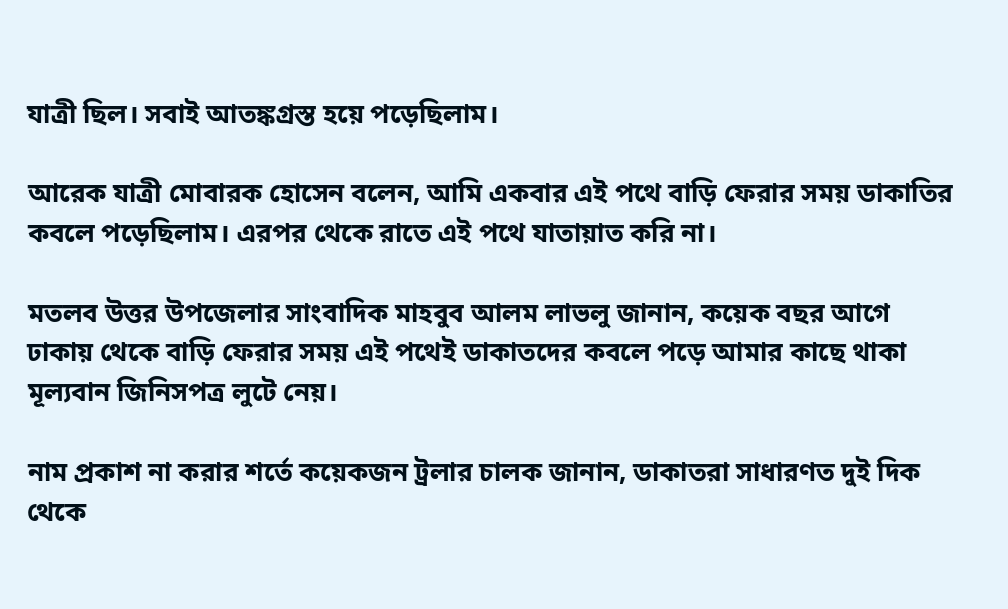যাত্রী ছিল। সবাই আতঙ্কগ্রস্ত হয়ে পড়েছিলাম।

আরেক যাত্রী মোবারক হোসেন বলেন, আমি একবার এই পথে বাড়ি ফেরার সময় ডাকাতির কবলে পড়েছিলাম। এরপর থেকে রাতে এই পথে যাতায়াত করি না।

মতলব উত্তর উপজেলার সাংবাদিক মাহবুব আলম লাভলু জানান, কয়েক বছর আগে ঢাকায় থেকে বাড়ি ফেরার সময় এই পথেই ডাকাতদের কবলে পড়ে আমার কাছে থাকা মূল্যবান জিনিসপত্র লুটে নেয়।

নাম প্রকাশ না করার শর্তে কয়েকজন ট্রলার চালক জানান, ডাকাতরা সাধারণত দুই দিক থেকে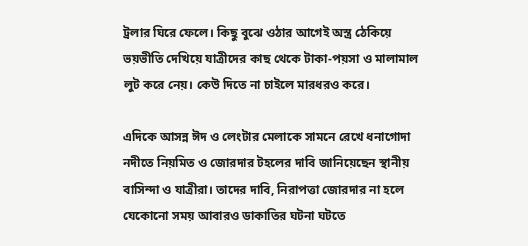ট্রলার ঘিরে ফেলে। কিছু বুঝে ওঠার আগেই অস্ত্র ঠেকিয়ে ভয়ভীতি দেখিয়ে যাত্রীদের কাছ থেকে টাকা-পয়সা ও মালামাল লুট করে নেয়। কেউ দিতে না চাইলে মারধরও করে।

এদিকে আসন্ন ঈদ ও লেংটার মেলাকে সামনে রেখে ধনাগোদা নদীতে নিয়মিত ও জোরদার টহলের দাবি জানিয়েছেন স্থানীয় বাসিন্দা ও যাত্রীরা। তাদের দাবি, নিরাপত্তা জোরদার না হলে যেকোনো সময় আবারও ডাকাতির ঘটনা ঘটতে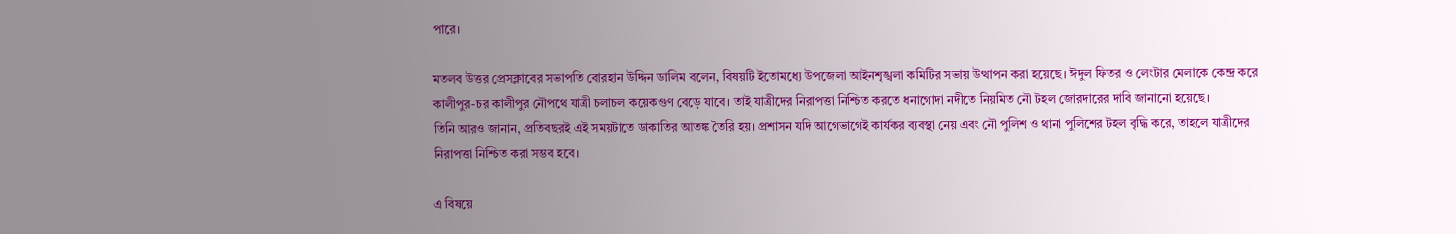পারে।

মতলব উত্তর প্রেসক্লাবের সভাপতি বোরহান উদ্দিন ডালিম বলেন, বিষয়টি ইতোমধ্যে উপজেলা আইনশৃঙ্খলা কমিটির সভায় উত্থাপন করা হয়েছে। ঈদুল ফিতর ও লেংটার মেলাকে কেন্দ্র করে কালীপুর-চর কালীপুর নৌপথে যাত্রী চলাচল কয়েকগুণ বেড়ে যাবে। তাই যাত্রীদের নিরাপত্তা নিশ্চিত করতে ধনাগোদা নদীতে নিয়মিত নৌ টহল জোরদারের দাবি জানানো হয়েছে।
তিনি আরও জানান, প্রতিবছরই এই সময়টাতে ডাকাতির আতঙ্ক তৈরি হয়। প্রশাসন যদি আগেভাগেই কার্যকর ব্যবস্থা নেয় এবং নৌ পুলিশ ও থানা পুলিশের টহল বৃদ্ধি করে, তাহলে যাত্রীদের নিরাপত্তা নিশ্চিত করা সম্ভব হবে।

এ বিষয়ে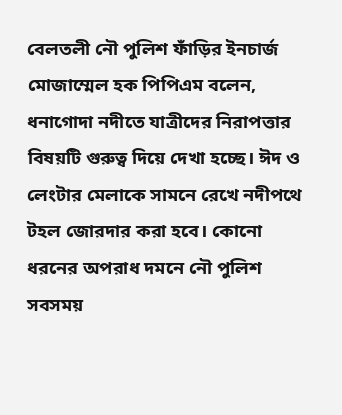বেলতলী নৌ পুলিশ ফাঁড়ির ইনচার্জ মোজাম্মেল হক পিপিএম বলেন, ধনাগোদা নদীতে যাত্রীদের নিরাপত্তার বিষয়টি গুরুত্ব দিয়ে দেখা হচ্ছে। ঈদ ও লেংটার মেলাকে সামনে রেখে নদীপথে টহল জোরদার করা হবে। কোনো ধরনের অপরাধ দমনে নৌ পুলিশ সবসময়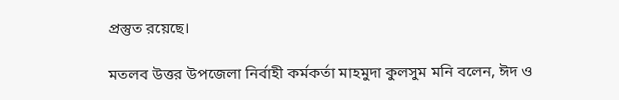প্রস্তুত রয়েছে।

মতলব উত্তর উপজেলা নির্বাহী কর্মকর্তা মাহমুদা কুলসুম মনি বলেন, ঈদ ও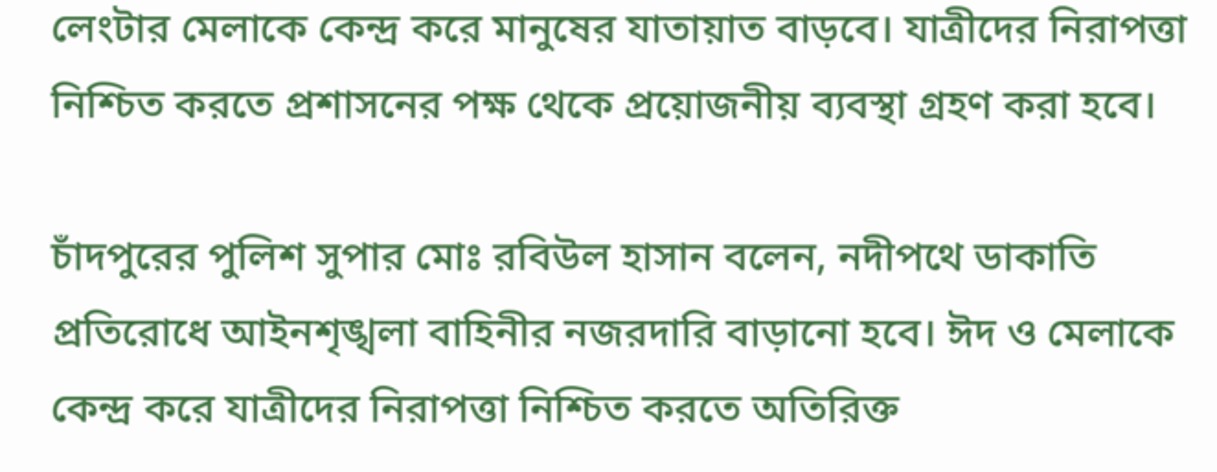লেংটার মেলাকে কেন্দ্র করে মানুষের যাতায়াত বাড়বে। যাত্রীদের নিরাপত্তা নিশ্চিত করতে প্রশাসনের পক্ষ থেকে প্রয়োজনীয় ব্যবস্থা গ্রহণ করা হবে।

চাঁদপুরের পুলিশ সুপার মোঃ রবিউল হাসান বলেন, নদীপথে ডাকাতি প্রতিরোধে আইনশৃঙ্খলা বাহিনীর নজরদারি বাড়ানো হবে। ঈদ ও মেলাকে কেন্দ্র করে যাত্রীদের নিরাপত্তা নিশ্চিত করতে অতিরিক্ত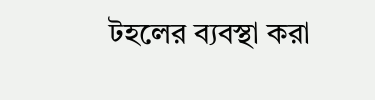টহলের ব্যবস্থা করা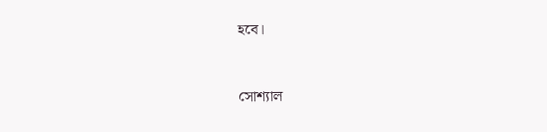হবে।


সোশ্যাল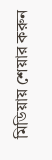মিডিয়ায় শেয়ার করুন